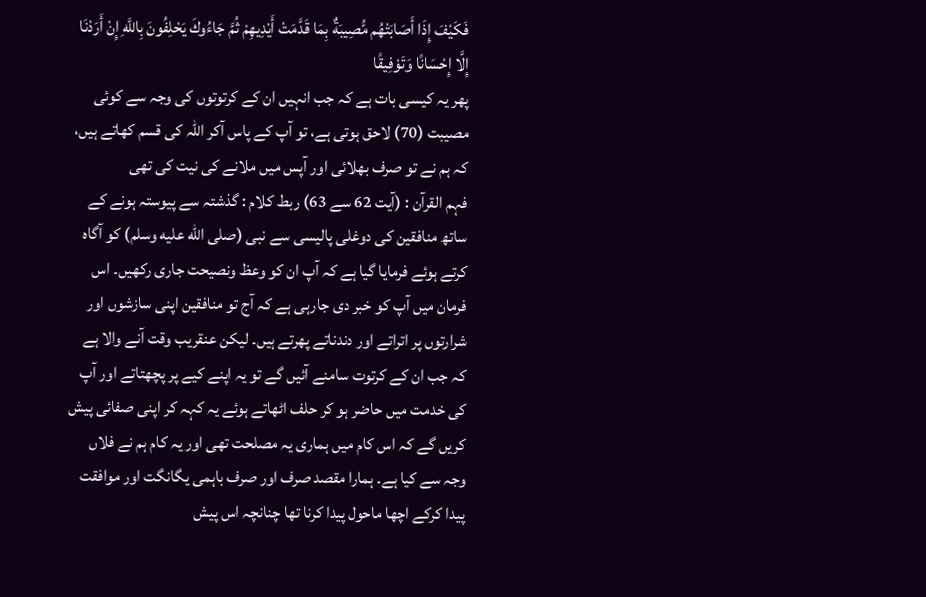فَكَيْفَ إِذَا أَصَابَتْهُم مُّصِيبَةٌ بِمَا قَدَّمَتْ أَيْدِيهِمْ ثُمَّ جَاءُوكَ يَحْلِفُونَ بِاللَّهِ إِنْ أَرَدْنَا إِلَّا إِحْسَانًا وَتَوْفِيقًا
پھر یہ کیسی بات ہے کہ جب انہیں ان کے کرتوتوں کی وجہ سے کوئی مصیبت (70) لاحق ہوتی ہے، تو آپ کے پاس آکر اللہ کی قسم کھاتے ہیں، کہ ہم نے تو صرف بھلائی اور آپس میں ملانے کی نیت کی تھی
فہم القرآن : (آیت 62 سے 63) ربط کلام : گذشتہ سے پیوستہ ہونے کے ساتھ منافقین کی دوغلی پالیسی سے نبی (صلى الله عليه وسلم) کو آگاہ کرتے ہوئے فرمایا گیا ہے کہ آپ ان کو وعظ ونصیحت جاری رکھیں۔ اس فرمان میں آپ کو خبر دی جارہی ہے کہ آج تو منافقین اپنی سازشوں اور شرارتوں پر اتراتے اور دندناتے پھرتے ہیں۔ لیکن عنقریب وقت آنے والا ہے کہ جب ان کے کرتوت سامنے آئیں گے تو یہ اپنے کیے پر پچھتاتے اور آپ کی خدمت میں حاضر ہو کر حلف اٹھاتے ہوئے یہ کہہ کر اپنی صفائی پیش کریں گے کہ اس کام میں ہماری یہ مصلحت تھی اور یہ کام ہم نے فلاں وجہ سے کیا ہے۔ ہمارا مقصد صرف اور صرف باہمی یگانگت اور موافقت پیدا کرکے اچھا ماحول پیدا کرنا تھا چنانچہ اس پیش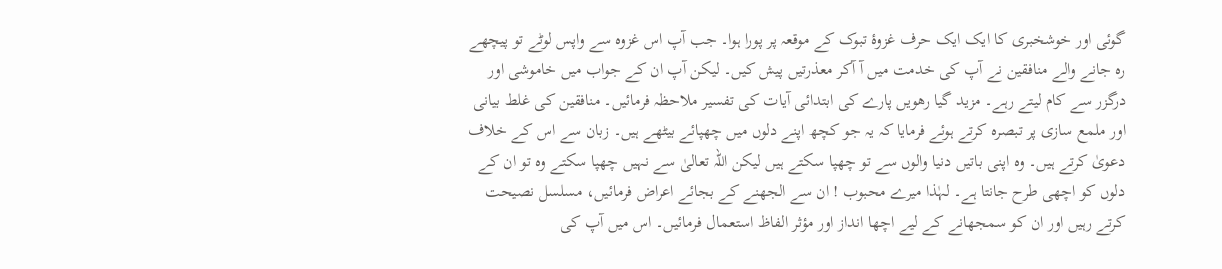گوئی اور خوشخبری کا ایک ایک حرف غزوۂ تبوک کے موقعہ پر پورا ہوا۔ جب آپ اس غزوہ سے واپس لوٹے تو پیچھے رہ جانے والے منافقین نے آپ کی خدمت میں آ آکر معذرتیں پیش کیں۔ لیکن آپ ان کے جواب میں خاموشی اور درگزر سے کام لیتے رہے۔ مزید گیا رھویں پارے کی ابتدائی آیات کی تفسیر ملاحظہ فرمائیں۔ منافقین کی غلط بیانی اور ملمع سازی پر تبصرہ کرتے ہوئے فرمایا کہ یہ جو کچھ اپنے دلوں میں چھپائے بیٹھے ہیں۔ زبان سے اس کے خلاف دعویٰ کرتے ہیں۔ وہ اپنی باتیں دنیا والوں سے تو چھپا سکتے ہیں لیکن اللہ تعالیٰ سے نہیں چھپا سکتے وہ تو ان کے دلوں کو اچھی طرح جانتا ہے۔ لہٰذا میرے محبوب ! ان سے الجھنے کے بجائے اعراض فرمائیں، مسلسل نصیحت کرتے رہیں اور ان کو سمجھانے کے لیے اچھا انداز اور مؤثر الفاظ استعمال فرمائیں۔ اس میں آپ کی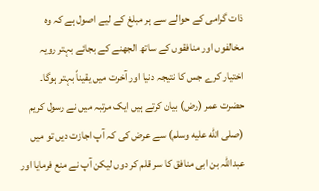ذات گرامی کے حوالے سے ہر مبلغ کے لیے اصول ہے کہ وہ مخالفوں اور منافقوں کے ساتھ الجھنے کے بجائے بہتر رویہ اختیار کرے جس کا نتیجہ دنیا اور آخرت میں یقیناً بہتر ہوگا۔ حضرت عمر (رض) بیان کرتے ہیں ایک مرتبہ میں نے رسول کریم (صلى الله عليه وسلم) سے عرض کی کہ آپ اجازت دیں تو میں عبداللہ بن ابی منافق کا سر قلم کر دوں لیکن آپ نے منع فرمایا اور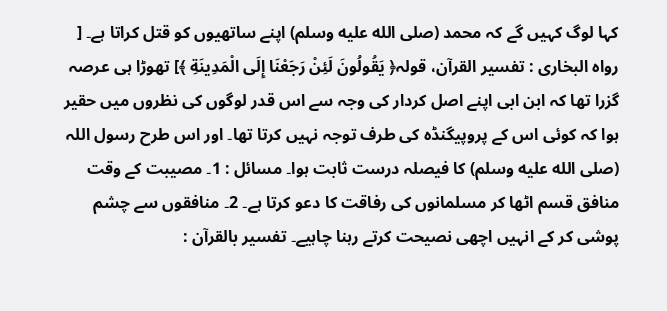کہا لوگ کہیں گے کہ محمد (صلى الله عليه وسلم) اپنے ساتھیوں کو قتل کراتا ہے۔ [ رواہ البخاری : تفسیر القرآن، قولہ﴿ يَقُولُونَ لَئِنْ رَجَعْنَا إِلَى الْمَدِينَةِ ﴾] تھوڑا ہی عرصہ گزرا تھا کہ ابن ابی اپنے اصل کردار کی وجہ سے اس قدر لوگوں کی نظروں میں حقیر ہوا کہ کوئی اس کے پروپیگنڈہ کی طرف توجہ نہیں کرتا تھا۔ اور اس طرح رسول اللہ (صلى الله عليه وسلم) کا فیصلہ درست ثابت ہوا۔ مسائل : 1۔ مصیبت کے وقت منافق قسم اٹھا کر مسلمانوں کی رفاقت کا دعو کرتا ہے۔ 2۔ منافقوں سے چشم پوشی کر کے انہیں اچھی نصیحت کرتے رہنا چاہیے۔ تفسیر بالقرآن :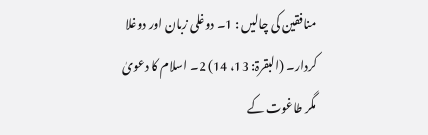منافقین کی چالیں : 1۔ دوغلی زبان اور دوغلا کردار۔ (البقرۃ: 13، 14) 2۔ اسلام کا دعویٰ مگر طاغوت کے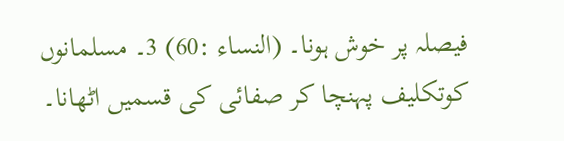فیصلہ پر خوش ہونا۔ (النساء :60) 3۔ مسلمانوں کوتکلیف پہنچا کر صفائی کی قسمیں اٹھانا۔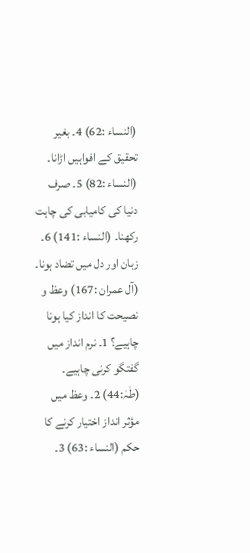(النساء :62) 4۔ بغیر تحقیق کے افواہیں اڑانا۔ (النساء :82) 5۔ صرف دنیا کی کامیابی کی چاہت رکھنا۔ (النساء :141) 6۔ زبان اور دل میں تضاد ہونا۔ (آل عمران :167) وعظ و نصیحت کا انداز کیا ہونا چاہیے؟ 1۔ نرم انداز میں گفتگو کرنی چاہیے۔ (طٰہٰ:44) 2۔ وعظ میں مؤثر انداز اختیار کرنے کا حکم (النساء :63) 3۔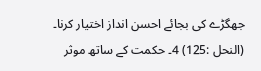جھگڑے کی بجائے احسن انداز اختیار کرنا۔ (النحل :125) 4۔ حکمت کے ساتھ موثر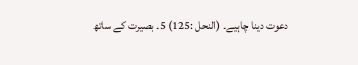دعوت دینا چاہیے۔ (النحل :125) 5۔ بصیرت کے ساتھ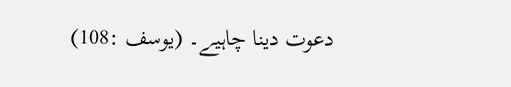دعوت دینا چاہیے۔ (یوسف :108)